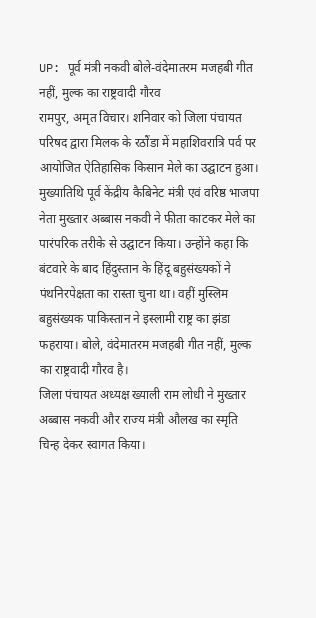UP: पूर्व मंत्री नकवी बोले-वंदेमातरम मजहबी गीत नहीं, मुल्क का राष्ट्रवादी गौरव
रामपुर, अमृत विचार। शनिवार को जिला पंचायत परिषद द्वारा मिलक के रठौंडा में महाशिवरात्रि पर्व पर आयोजित ऐतिहासिक किसान मेले का उद्घाटन हुआ। मुख्यातिथि पूर्व केंद्रीय कैबिनेट मंत्री एवं वरिष्ठ भाजपा नेता मुख्तार अब्बास नकवी ने फीता काटकर मेले का पारंपरिक तरीके से उद्घाटन किया। उन्होंने कहा कि बंटवारे के बाद हिंदुस्तान के हिंदू बहुसंख्यकों ने पंथनिरपेक्षता का रास्ता चुना था। वहीं मुस्लिम बहुसंख्यक पाकिस्तान ने इस्लामी राष्ट्र का झंडा फहराया। बोले, वंदेमातरम मजहबी गीत नहीं, मुल्क का राष्ट्रवादी गौरव है।
जिला पंचायत अध्यक्ष ख्याली राम लोधी ने मुख्तार अब्बास नकवी और राज्य मंत्री औलख का स्मृति चिन्ह देकर स्वागत किया।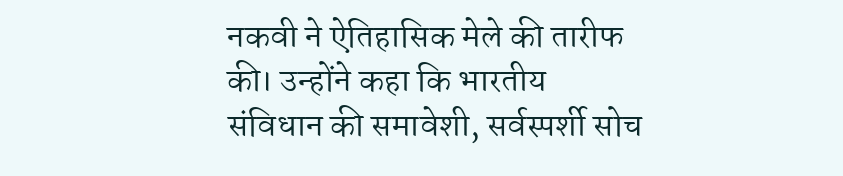नकवी ने ऐतिहासिक मेले की तारीफ की। उन्होंने कहा कि भारतीय संविधान की समावेशी, सर्वस्पर्शी सोच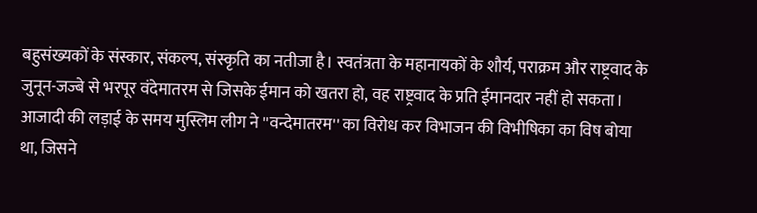बहुसंख्यकों के संस्कार, संकल्प, संस्कृति का नतीजा है। स्वतंत्रता के महानायकों के शौर्य, पराक्रम और राष्ट्रवाद के जुनून-जज्बे से भरपूर वंदेमातरम से जिसके ईमान को खतरा हो, वह राष्ट्रवाद के प्रति ईमानदार नहीं हो सकता।
आजादी की लड़ाई के समय मुस्लिम लीग ने ''वन्देमातरम'' का विरोध कर विभाजन की विभीषिका का विष बोया था, जिसने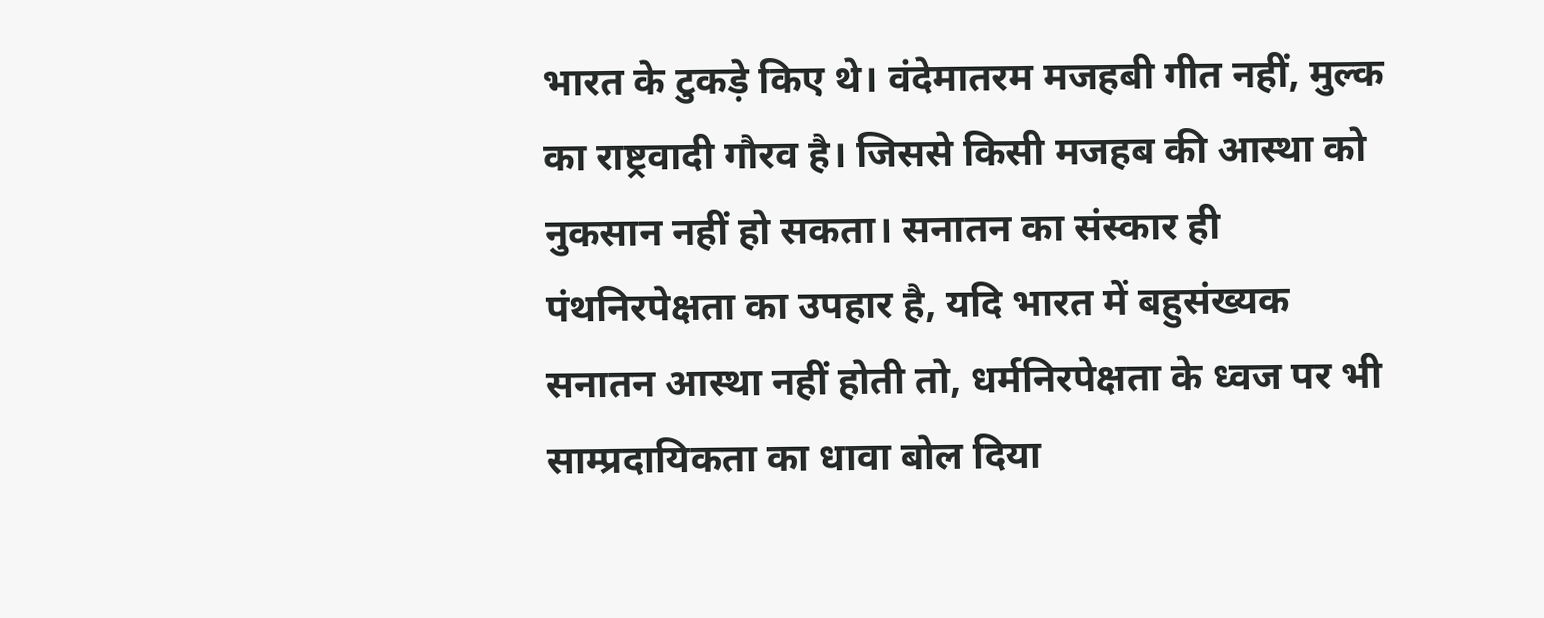भारत के टुकड़े किए थे। वंदेमातरम मजहबी गीत नहीं, मुल्क का राष्ट्रवादी गौरव है। जिससे किसी मजहब की आस्था को नुकसान नहीं हो सकता। सनातन का संस्कार ही पंथनिरपेक्षता का उपहार है, यदि भारत में बहुसंख्यक सनातन आस्था नहीं होती तो, धर्मनिरपेक्षता के ध्वज पर भी साम्प्रदायिकता का धावा बोल दिया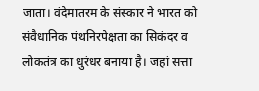जाता। वंदेमातरम के संस्कार ने भारत को संवैधानिक पंथनिरपेक्षता का सिकंदर व लोकतंत्र का धुरंधर बनाया है। जहां सत्ता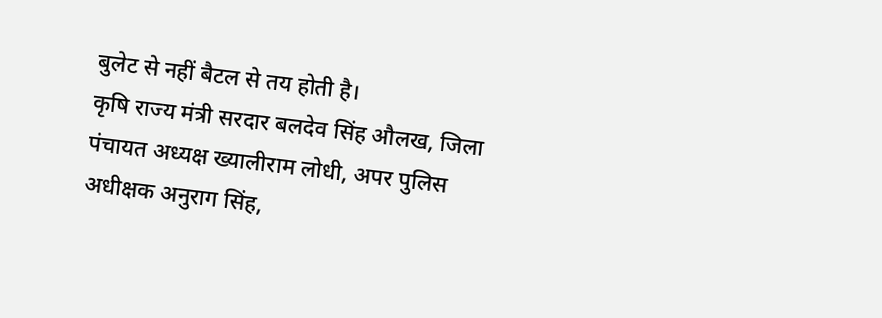बुलेट से नहीं बैटल से तय होती है।
कृषि राज्य मंत्री सरदार बलदेव सिंह औलख, जिला पंचायत अध्यक्ष ख्यालीराम लोधी, अपर पुलिस अधीक्षक अनुराग सिंह,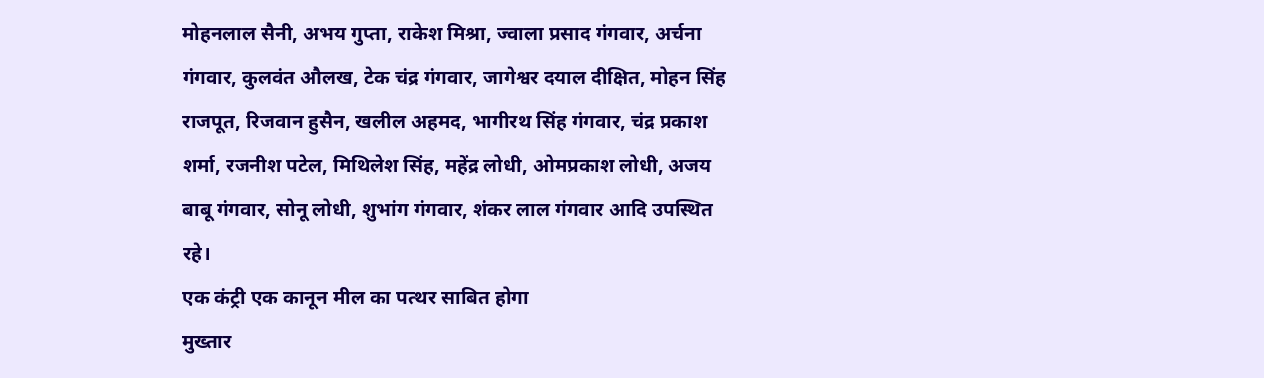मोहनलाल सैनी, अभय गुप्ता, राकेश मिश्रा, ज्वाला प्रसाद गंगवार, अर्चना गंगवार, कुलवंत औलख, टेक चंद्र गंगवार, जागेश्वर दयाल दीक्षित, मोहन सिंह राजपूत, रिजवान हुसैन, खलील अहमद, भागीरथ सिंह गंगवार, चंद्र प्रकाश शर्मा, रजनीश पटेल, मिथिलेश सिंह, महेंद्र लोधी, ओमप्रकाश लोधी, अजय बाबू गंगवार, सोनू लोधी, शुभांग गंगवार, शंकर लाल गंगवार आदि उपस्थित रहे।
एक कंट्री एक कानून मील का पत्थर साबित होगा
मुख्तार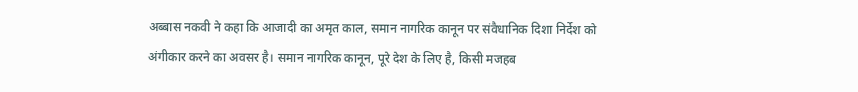अब्बास नकवी ने कहा कि आजादी का अमृत काल, समान नागरिक कानून पर संवैधानिक दिशा निर्देश को अंगीकार करने का अवसर है। समान नागरिक कानून, पूरे देश के लिए है, किसी मजहब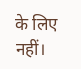के लिए नहीं।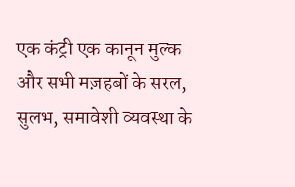एक कंट्री एक कानून मुल्क और सभी मज़हबों के सरल, सुलभ, समावेशी व्यवस्था के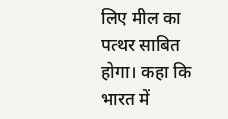लिए मील का पत्थर साबित होगा। कहा कि भारत में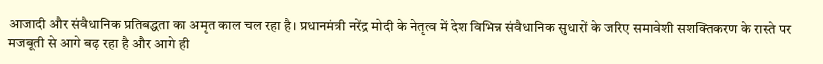आजादी और संवैधानिक प्रतिबद्धता का अमृत काल चल रहा है। प्रधानमंत्री नरेंद्र मोदी के नेतृत्व में देश विभिन्न संवैधानिक सुधारों के जरिए समावेशी सशक्तिकरण के रास्ते पर मजबूती से आगे बढ़ रहा है और आगे ही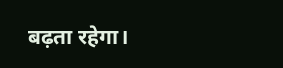बढ़ता रहेगा।